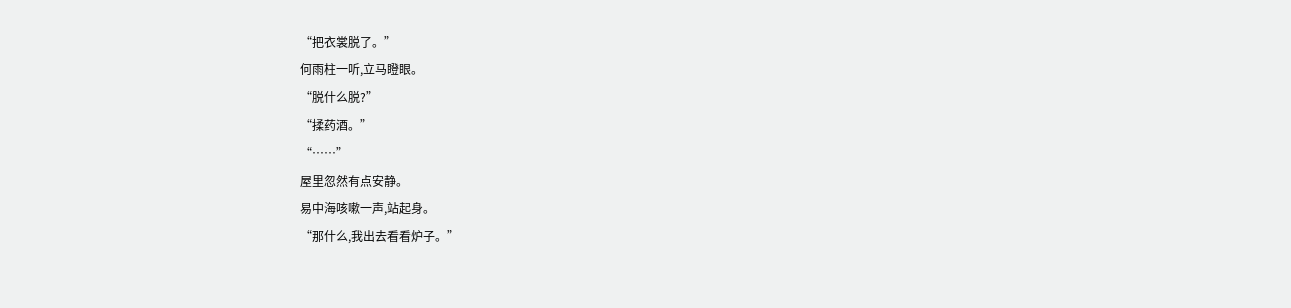“把衣裳脱了。”
何雨柱一听,立马瞪眼。
“脱什么脱?”
“揉药酒。”
“……”
屋里忽然有点安静。
易中海咳嗽一声,站起身。
“那什么,我出去看看炉子。”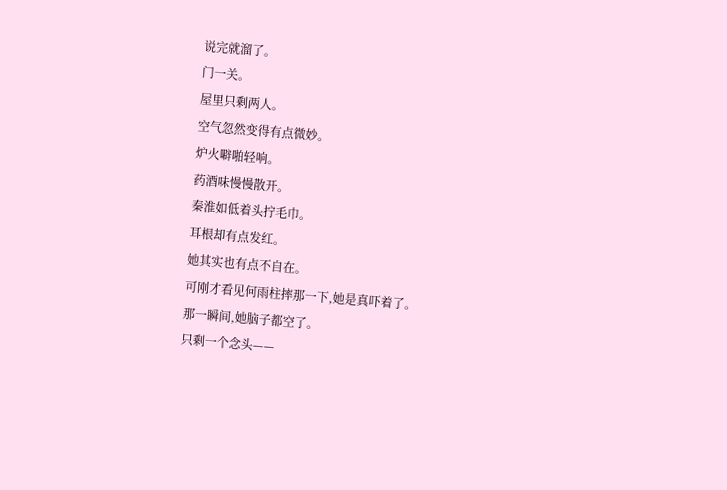说完就溜了。
门一关。
屋里只剩两人。
空气忽然变得有点微妙。
炉火噼啪轻响。
药酒味慢慢散开。
秦淮如低着头拧毛巾。
耳根却有点发红。
她其实也有点不自在。
可刚才看见何雨柱摔那一下,她是真吓着了。
那一瞬间,她脑子都空了。
只剩一个念头——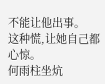不能让他出事。
这种慌,让她自己都心惊。
何雨柱坐炕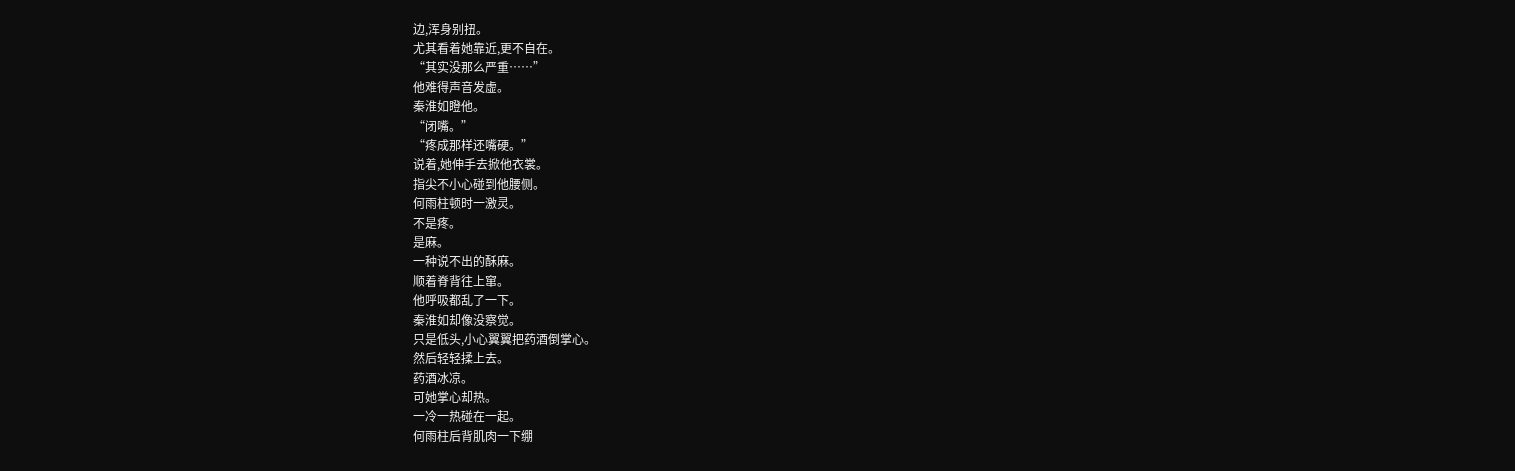边,浑身别扭。
尤其看着她靠近,更不自在。
“其实没那么严重……”
他难得声音发虚。
秦淮如瞪他。
“闭嘴。”
“疼成那样还嘴硬。”
说着,她伸手去掀他衣裳。
指尖不小心碰到他腰侧。
何雨柱顿时一激灵。
不是疼。
是麻。
一种说不出的酥麻。
顺着脊背往上窜。
他呼吸都乱了一下。
秦淮如却像没察觉。
只是低头,小心翼翼把药酒倒掌心。
然后轻轻揉上去。
药酒冰凉。
可她掌心却热。
一冷一热碰在一起。
何雨柱后背肌肉一下绷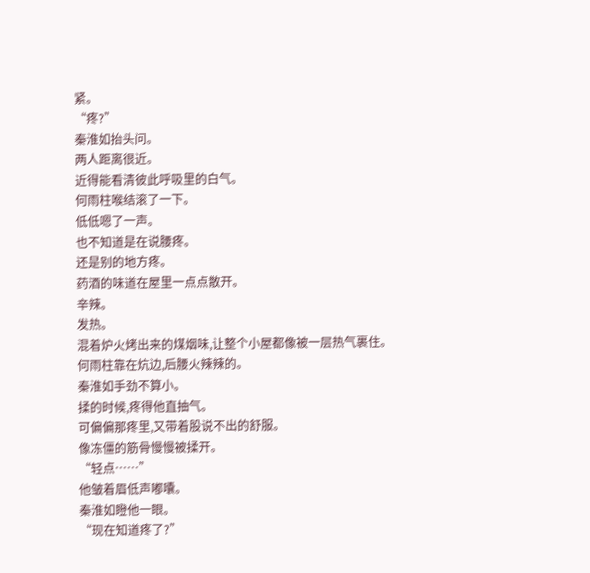紧。
“疼?”
秦淮如抬头问。
两人距离很近。
近得能看清彼此呼吸里的白气。
何雨柱喉结滚了一下。
低低嗯了一声。
也不知道是在说腰疼。
还是别的地方疼。
药酒的味道在屋里一点点散开。
辛辣。
发热。
混着炉火烤出来的煤烟味,让整个小屋都像被一层热气裹住。
何雨柱靠在炕边,后腰火辣辣的。
秦淮如手劲不算小。
揉的时候,疼得他直抽气。
可偏偏那疼里,又带着股说不出的舒服。
像冻僵的筋骨慢慢被揉开。
“轻点……”
他皱着眉低声嘟囔。
秦淮如瞪他一眼。
“现在知道疼了?”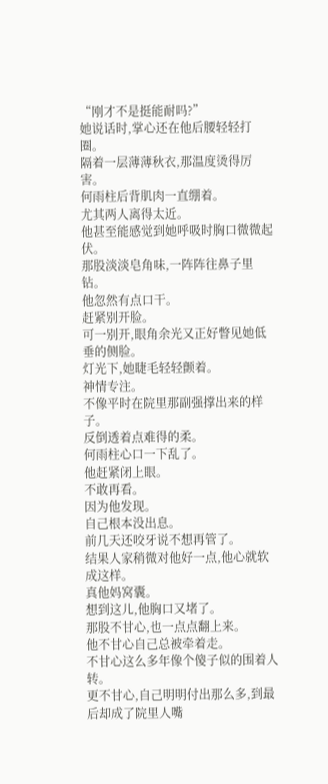“刚才不是挺能耐吗?”
她说话时,掌心还在他后腰轻轻打圈。
隔着一层薄薄秋衣,那温度烫得厉害。
何雨柱后背肌肉一直绷着。
尤其两人离得太近。
他甚至能感觉到她呼吸时胸口微微起伏。
那股淡淡皂角味,一阵阵往鼻子里钻。
他忽然有点口干。
赶紧别开脸。
可一别开,眼角余光又正好瞥见她低垂的侧脸。
灯光下,她睫毛轻轻颤着。
神情专注。
不像平时在院里那副强撑出来的样子。
反倒透着点难得的柔。
何雨柱心口一下乱了。
他赶紧闭上眼。
不敢再看。
因为他发现。
自己根本没出息。
前几天还咬牙说不想再管了。
结果人家稍微对他好一点,他心就软成这样。
真他妈窝囊。
想到这儿,他胸口又堵了。
那股不甘心,也一点点翻上来。
他不甘心自己总被牵着走。
不甘心这么多年像个傻子似的围着人转。
更不甘心,自己明明付出那么多,到最后却成了院里人嘴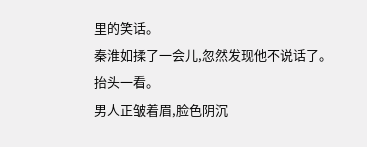里的笑话。
秦淮如揉了一会儿,忽然发现他不说话了。
抬头一看。
男人正皱着眉,脸色阴沉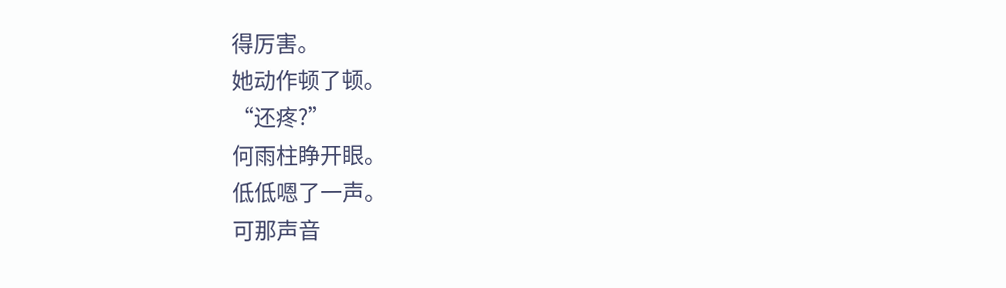得厉害。
她动作顿了顿。
“还疼?”
何雨柱睁开眼。
低低嗯了一声。
可那声音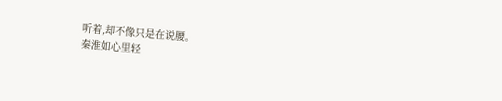听着,却不像只是在说腰。
秦淮如心里轻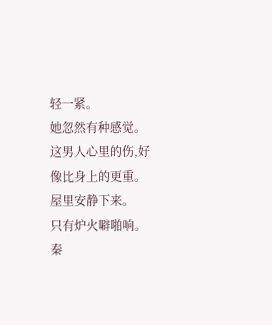轻一紧。
她忽然有种感觉。
这男人心里的伤,好像比身上的更重。
屋里安静下来。
只有炉火噼啪响。
秦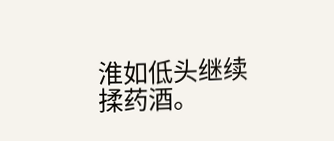淮如低头继续揉药酒。